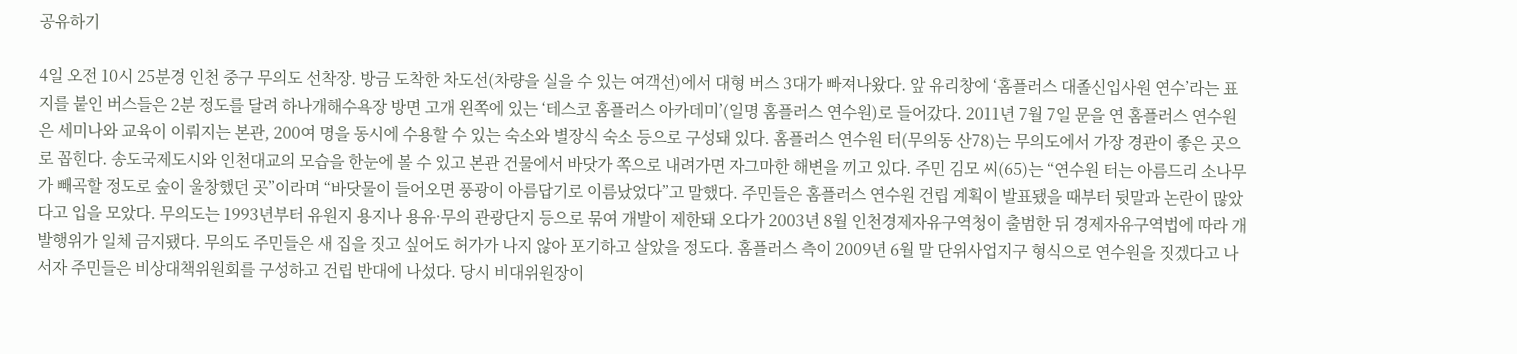공유하기

4일 오전 10시 25분경 인천 중구 무의도 선착장. 방금 도착한 차도선(차량을 실을 수 있는 여객선)에서 대형 버스 3대가 빠져나왔다. 앞 유리창에 ‘홈플러스 대졸신입사원 연수’라는 표지를 붙인 버스들은 2분 정도를 달려 하나개해수욕장 방면 고개 왼쪽에 있는 ‘테스코 홈플러스 아카데미’(일명 홈플러스 연수원)로 들어갔다. 2011년 7월 7일 문을 연 홈플러스 연수원은 세미나와 교육이 이뤄지는 본관, 200여 명을 동시에 수용할 수 있는 숙소와 별장식 숙소 등으로 구성돼 있다. 홈플러스 연수원 터(무의동 산78)는 무의도에서 가장 경관이 좋은 곳으로 꼽힌다. 송도국제도시와 인천대교의 모습을 한눈에 볼 수 있고 본관 건물에서 바닷가 쪽으로 내려가면 자그마한 해변을 끼고 있다. 주민 김모 씨(65)는 “연수원 터는 아름드리 소나무가 빼곡할 정도로 숲이 울창했던 곳”이라며 “바닷물이 들어오면 풍광이 아름답기로 이름났었다”고 말했다. 주민들은 홈플러스 연수원 건립 계획이 발표됐을 때부터 뒷말과 논란이 많았다고 입을 모았다. 무의도는 1993년부터 유원지 용지나 용유·무의 관광단지 등으로 묶여 개발이 제한돼 오다가 2003년 8월 인천경제자유구역청이 출범한 뒤 경제자유구역법에 따라 개발행위가 일체 금지됐다. 무의도 주민들은 새 집을 짓고 싶어도 허가가 나지 않아 포기하고 살았을 정도다. 홈플러스 측이 2009년 6월 말 단위사업지구 형식으로 연수원을 짓겠다고 나서자 주민들은 비상대책위원회를 구성하고 건립 반대에 나섰다. 당시 비대위원장이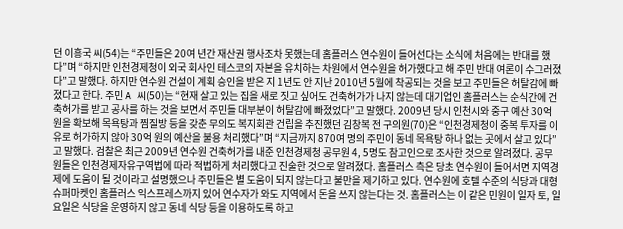던 이흥국 씨(54)는 “주민들은 20여 년간 재산권 행사조차 못했는데 홈플러스 연수원이 들어선다는 소식에 처음에는 반대를 했다”며 “하지만 인천경제청이 외국 회사인 테스코의 자본을 유치하는 차원에서 연수원을 허가했다고 해 주민 반대 여론이 수그러졌다”고 말했다. 하지만 연수원 건설이 계획 승인을 받은 지 1년도 안 지난 2010년 5월에 착공되는 것을 보고 주민들은 허탈감에 빠졌다고 한다. 주민 A 씨(50)는 “현재 살고 있는 집을 새로 짓고 싶어도 건축허가가 나지 않는데 대기업인 홈플러스는 순식간에 건축허가를 받고 공사를 하는 것을 보면서 주민들 대부분이 허탈감에 빠졌었다”고 말했다. 2009년 당시 인천시와 중구 예산 30억 원을 확보해 목욕탕과 찜질방 등을 갖춘 무의도 복지회관 건립을 추진했던 김창복 전 구의원(70)은 “인천경제청이 중복 투자를 이유로 허가하지 않아 30억 원의 예산을 불용 처리했다”며 “지금까지 870여 명의 주민이 동네 목욕탕 하나 없는 곳에서 살고 있다”고 말했다. 검찰은 최근 2009년 연수원 건축허가를 내준 인천경제청 공무원 4, 5명도 참고인으로 조사한 것으로 알려졌다. 공무원들은 인천경제자유구역법에 따라 적법하게 처리했다고 진술한 것으로 알려졌다. 홈플러스 측은 당초 연수원이 들어서면 지역경제에 도움이 될 것이라고 설명했으나 주민들은 별 도움이 되지 않는다고 불만을 제기하고 있다. 연수원에 호텔 수준의 식당과 대형 슈퍼마켓인 홈플러스 익스프레스까지 있어 연수자가 와도 지역에서 돈을 쓰지 않는다는 것. 홈플러스는 이 같은 민원이 일자 토, 일요일은 식당을 운영하지 않고 동네 식당 등을 이용하도록 하고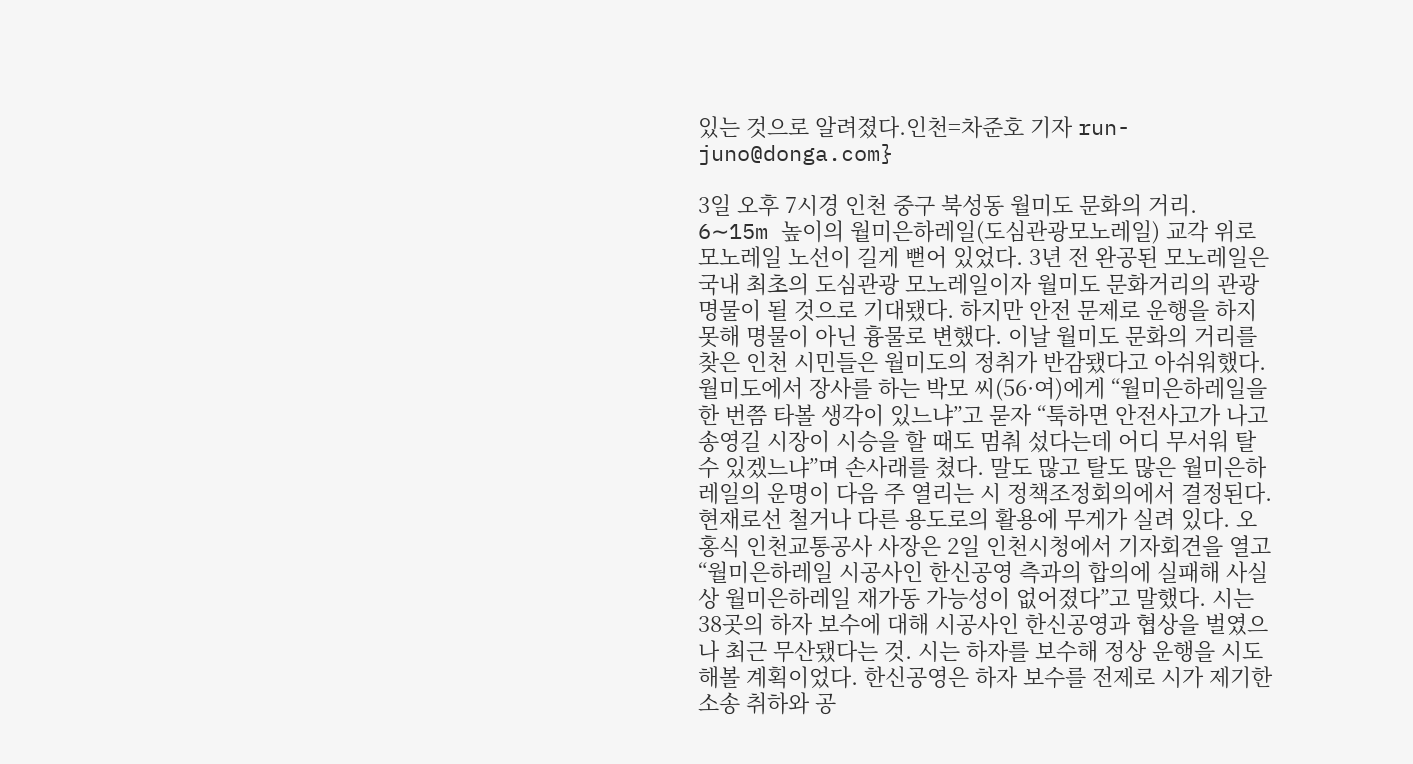있는 것으로 알려졌다.인천=차준호 기자 run-juno@donga.com}

3일 오후 7시경 인천 중구 북성동 월미도 문화의 거리. 6∼15m 높이의 월미은하레일(도심관광모노레일) 교각 위로 모노레일 노선이 길게 뻗어 있었다. 3년 전 완공된 모노레일은 국내 최초의 도심관광 모노레일이자 월미도 문화거리의 관광 명물이 될 것으로 기대됐다. 하지만 안전 문제로 운행을 하지 못해 명물이 아닌 흉물로 변했다. 이날 월미도 문화의 거리를 찾은 인천 시민들은 월미도의 정취가 반감됐다고 아쉬워했다. 월미도에서 장사를 하는 박모 씨(56·여)에게 “월미은하레일을 한 번쯤 타볼 생각이 있느냐”고 묻자 “툭하면 안전사고가 나고 송영길 시장이 시승을 할 때도 멈춰 섰다는데 어디 무서워 탈 수 있겠느냐”며 손사래를 쳤다. 말도 많고 탈도 많은 월미은하레일의 운명이 다음 주 열리는 시 정책조정회의에서 결정된다. 현재로선 철거나 다른 용도로의 활용에 무게가 실려 있다. 오홍식 인천교통공사 사장은 2일 인천시청에서 기자회견을 열고 “월미은하레일 시공사인 한신공영 측과의 합의에 실패해 사실상 월미은하레일 재가동 가능성이 없어졌다”고 말했다. 시는 38곳의 하자 보수에 대해 시공사인 한신공영과 협상을 벌였으나 최근 무산됐다는 것. 시는 하자를 보수해 정상 운행을 시도해볼 계획이었다. 한신공영은 하자 보수를 전제로 시가 제기한 소송 취하와 공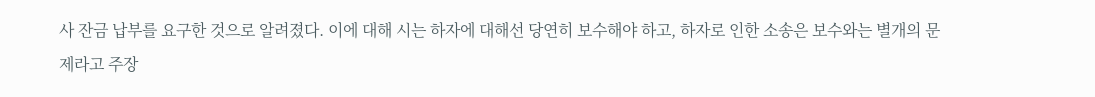사 잔금 납부를 요구한 것으로 알려졌다. 이에 대해 시는 하자에 대해선 당연히 보수해야 하고, 하자로 인한 소송은 보수와는 별개의 문제라고 주장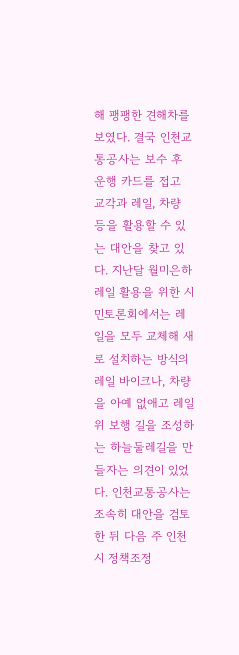해 팽팽한 견해차를 보였다. 결국 인천교통공사는 보수 후 운행 카드를 접고 교각과 레일, 차량 등을 활용할 수 있는 대안을 찾고 있다. 지난달 월미은하레일 활용을 위한 시민토론회에서는 레일을 모두 교체해 새로 설치하는 방식의 레일 바이크나, 차량을 아예 없애고 레일 위 보행 길을 조성하는 하늘둘레길을 만들자는 의견이 있었다. 인천교통공사는 조속히 대안을 검토한 뒤 다음 주 인천시 정책조정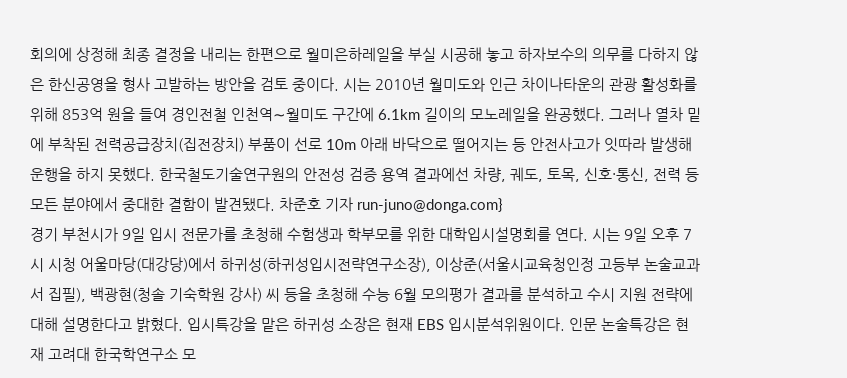회의에 상정해 최종 결정을 내리는 한편으로 월미은하레일을 부실 시공해 놓고 하자보수의 의무를 다하지 않은 한신공영을 형사 고발하는 방안을 검토 중이다. 시는 2010년 월미도와 인근 차이나타운의 관광 활성화를 위해 853억 원을 들여 경인전철 인천역∼월미도 구간에 6.1km 길이의 모노레일을 완공했다. 그러나 열차 밑에 부착된 전력공급장치(집전장치) 부품이 선로 10m 아래 바닥으로 떨어지는 등 안전사고가 잇따라 발생해 운행을 하지 못했다. 한국철도기술연구원의 안전성 검증 용역 결과에선 차량, 궤도, 토목, 신호·통신, 전력 등 모든 분야에서 중대한 결함이 발견됐다. 차준호 기자 run-juno@donga.com}
경기 부천시가 9일 입시 전문가를 초청해 수험생과 학부모를 위한 대학입시설명회를 연다. 시는 9일 오후 7시 시청 어울마당(대강당)에서 하귀성(하귀성입시전략연구소장), 이상준(서울시교육청인정 고등부 논술교과서 집필), 백광현(청솔 기숙학원 강사) 씨 등을 초청해 수능 6월 모의평가 결과를 분석하고 수시 지원 전략에 대해 설명한다고 밝혔다. 입시특강을 맡은 하귀성 소장은 현재 EBS 입시분석위원이다. 인문 논술특강은 현재 고려대 한국학연구소 모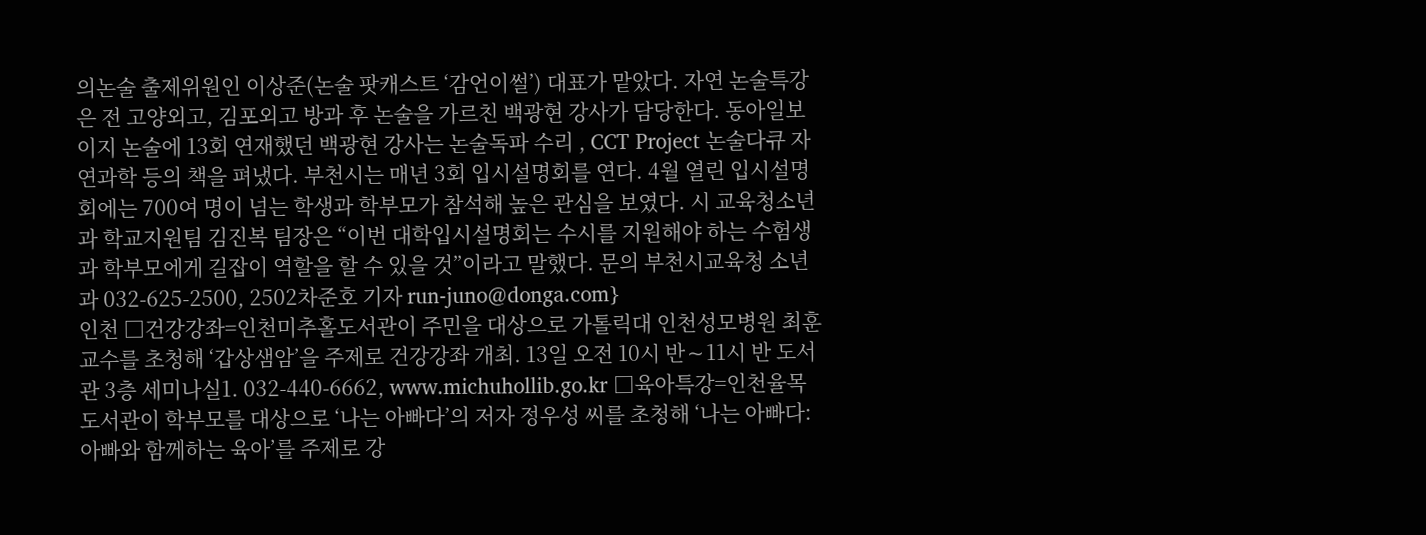의논술 출제위원인 이상준(논술 팟캐스트 ‘감언이썰’) 대표가 맡았다. 자연 논술특강은 전 고양외고, 김포외고 방과 후 논술을 가르친 백광현 강사가 담당한다. 동아일보 이지 논술에 13회 연재했던 백광현 강사는 논술독파 수리 , CCT Project 논술다큐 자연과학 등의 책을 펴냈다. 부천시는 매년 3회 입시설명회를 연다. 4월 열린 입시설명회에는 700여 명이 넘는 학생과 학부모가 참석해 높은 관심을 보였다. 시 교육청소년과 학교지원팀 김진복 팀장은 “이번 대학입시설명회는 수시를 지원해야 하는 수험생과 학부모에게 길잡이 역할을 할 수 있을 것”이라고 말했다. 문의 부천시교육청 소년과 032-625-2500, 2502차준호 기자 run-juno@donga.com}
인천 □건강강좌=인천미추홀도서관이 주민을 대상으로 가톨릭대 인천성모병원 최훈 교수를 초청해 ‘갑상샘암’을 주제로 건강강좌 개최. 13일 오전 10시 반∼11시 반 도서관 3층 세미나실1. 032-440-6662, www.michuhollib.go.kr □육아특강=인천율목도서관이 학부모를 대상으로 ‘나는 아빠다’의 저자 정우성 씨를 초청해 ‘나는 아빠다: 아빠와 함께하는 육아’를 주제로 강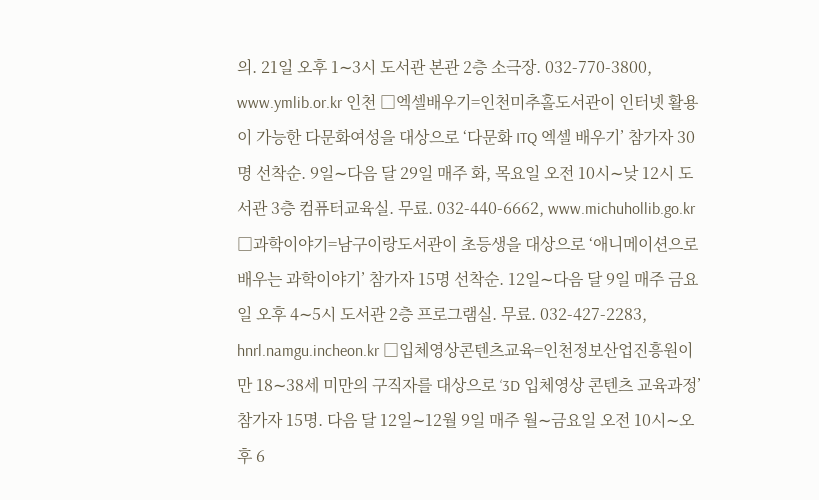의. 21일 오후 1∼3시 도서관 본관 2층 소극장. 032-770-3800, www.ymlib.or.kr 인천 □엑셀배우기=인천미추홀도서관이 인터넷 활용이 가능한 다문화여성을 대상으로 ‘다문화 ITQ 엑셀 배우기’ 참가자 30명 선착순. 9일∼다음 달 29일 매주 화, 목요일 오전 10시∼낮 12시 도서관 3층 컴퓨터교육실. 무료. 032-440-6662, www.michuhollib.go.kr □과학이야기=남구이랑도서관이 초등생을 대상으로 ‘애니메이션으로 배우는 과학이야기’ 참가자 15명 선착순. 12일∼다음 달 9일 매주 금요일 오후 4∼5시 도서관 2층 프로그램실. 무료. 032-427-2283, hnrl.namgu.incheon.kr □입체영상콘텐츠교육=인천정보산업진흥원이 만 18∼38세 미만의 구직자를 대상으로 ‘3D 입체영상 콘텐츠 교육과정’ 참가자 15명. 다음 달 12일∼12월 9일 매주 월∼금요일 오전 10시∼오후 6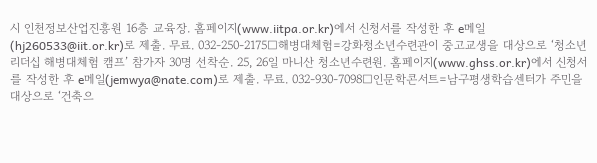시 인천정보산업진흥원 16층 교육장. 홈페이지(www.iitpa.or.kr)에서 신청서를 작성한 후 e메일(hj260533@iit.or.kr)로 제출. 무료. 032-250-2175□해병대체험=강화청소년수련관이 중고교생을 대상으로 ‘청소년 리더십 해병대체험 캠프’ 참가자 30명 선착순. 25, 26일 마니산 청소년수련원. 홈페이지(www.ghss.or.kr)에서 신청서를 작성한 후 e메일(jemwya@nate.com)로 제출. 무료. 032-930-7098□인문학콘서트=남구평생학습센터가 주민을 대상으로 ‘건축으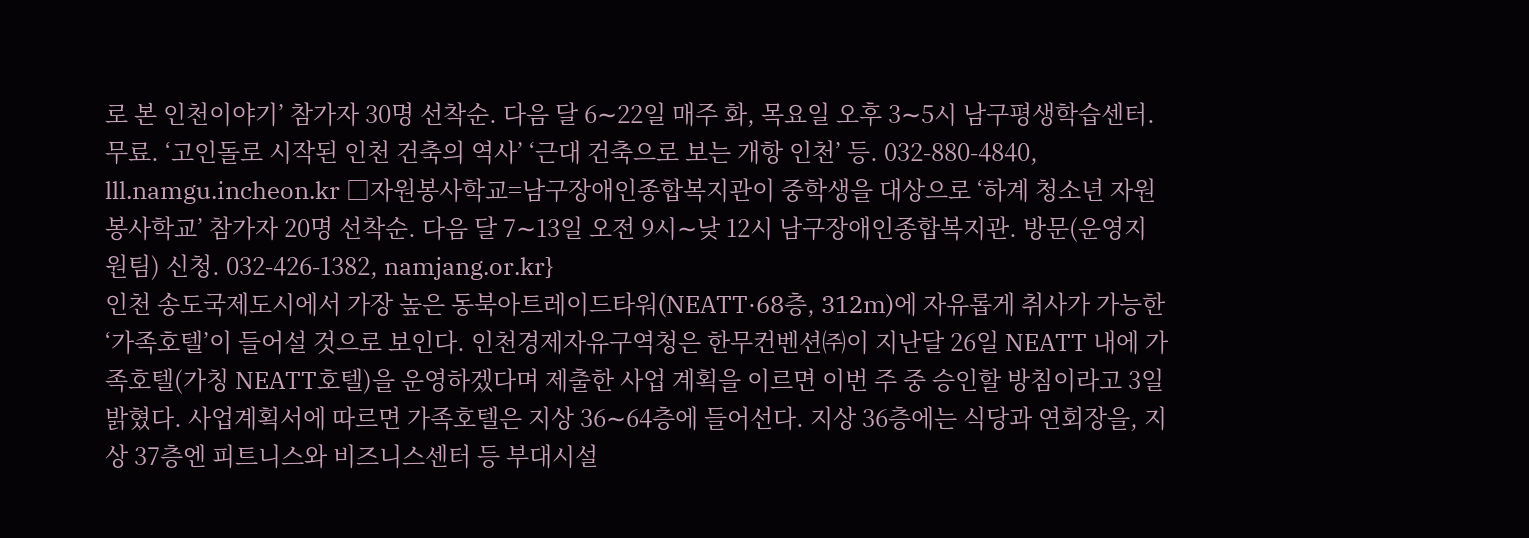로 본 인천이야기’ 참가자 30명 선착순. 다음 달 6∼22일 매주 화, 목요일 오후 3∼5시 남구평생학습센터. 무료. ‘고인돌로 시작된 인천 건축의 역사’ ‘근대 건축으로 보는 개항 인천’ 등. 032-880-4840, lll.namgu.incheon.kr □자원봉사학교=남구장애인종합복지관이 중학생을 대상으로 ‘하계 청소년 자원봉사학교’ 참가자 20명 선착순. 다음 달 7∼13일 오전 9시∼낮 12시 남구장애인종합복지관. 방문(운영지원팀) 신청. 032-426-1382, namjang.or.kr}
인천 송도국제도시에서 가장 높은 동북아트레이드타워(NEATT·68층, 312m)에 자유롭게 취사가 가능한 ‘가족호텔’이 들어설 것으로 보인다. 인천경제자유구역청은 한무컨벤션㈜이 지난달 26일 NEATT 내에 가족호텔(가칭 NEATT호텔)을 운영하겠다며 제출한 사업 계획을 이르면 이번 주 중 승인할 방침이라고 3일 밝혔다. 사업계획서에 따르면 가족호텔은 지상 36∼64층에 들어선다. 지상 36층에는 식당과 연회장을, 지상 37층엔 피트니스와 비즈니스센터 등 부대시설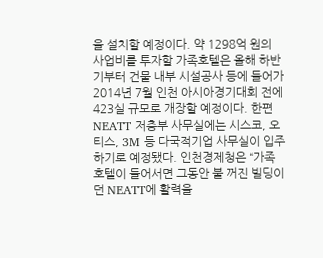을 설치할 예정이다. 약 1298억 원의 사업비를 투자할 가족호텔은 올해 하반기부터 건물 내부 시설공사 등에 들어가 2014년 7월 인천 아시아경기대회 전에 423실 규모로 개장할 예정이다. 한편 NEATT 저층부 사무실에는 시스코, 오티스, 3M 등 다국적기업 사무실이 입주하기로 예정됐다. 인천경제청은 “가족호텔이 들어서면 그동안 불 꺼진 빌딩이던 NEATT에 활력을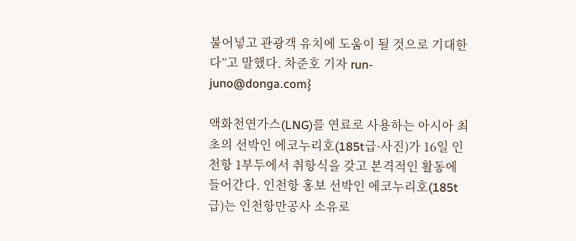불어넣고 관광객 유치에 도움이 될 것으로 기대한다”고 말했다. 차준호 기자 run-juno@donga.com}

액화천연가스(LNG)를 연료로 사용하는 아시아 최초의 선박인 에코누리호(185t급·사진)가 16일 인천항 1부두에서 취항식을 갖고 본격적인 활동에 들어간다. 인천항 홍보 선박인 에코누리호(185t급)는 인천항만공사 소유로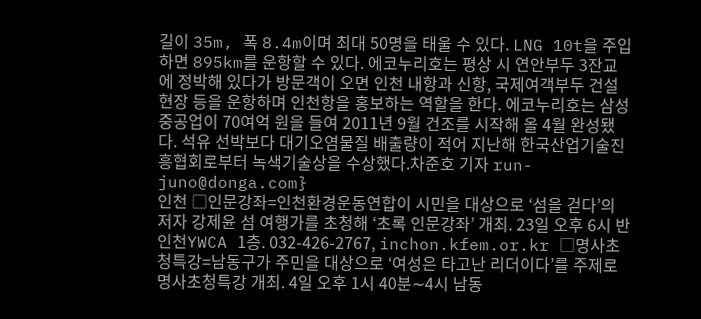길이 35m, 폭 8.4m이며 최대 50명을 태울 수 있다. LNG 10t을 주입하면 895km를 운항할 수 있다. 에코누리호는 평상 시 연안부두 3잔교에 정박해 있다가 방문객이 오면 인천 내항과 신항, 국제여객부두 건설 현장 등을 운항하며 인천항을 홍보하는 역할을 한다. 에코누리호는 삼성중공업이 70여억 원을 들여 2011년 9월 건조를 시작해 올 4월 완성됐다. 석유 선박보다 대기오염물질 배출량이 적어 지난해 한국산업기술진흥협회로부터 녹색기술상을 수상했다.차준호 기자 run-juno@donga.com}
인천 □인문강좌=인천환경운동연합이 시민을 대상으로 ‘섬을 걷다’의 저자 강제윤 섬 여행가를 초청해 ‘초록 인문강좌’ 개최. 23일 오후 6시 반 인천YWCA 1층. 032-426-2767, inchon.kfem.or.kr □명사초청특강=남동구가 주민을 대상으로 ‘여성은 타고난 리더이다’를 주제로 명사초청특강 개최. 4일 오후 1시 40분∼4시 남동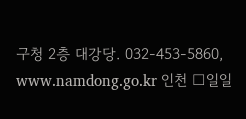구청 2층 대강당. 032-453-5860, www.namdong.go.kr 인천 □일일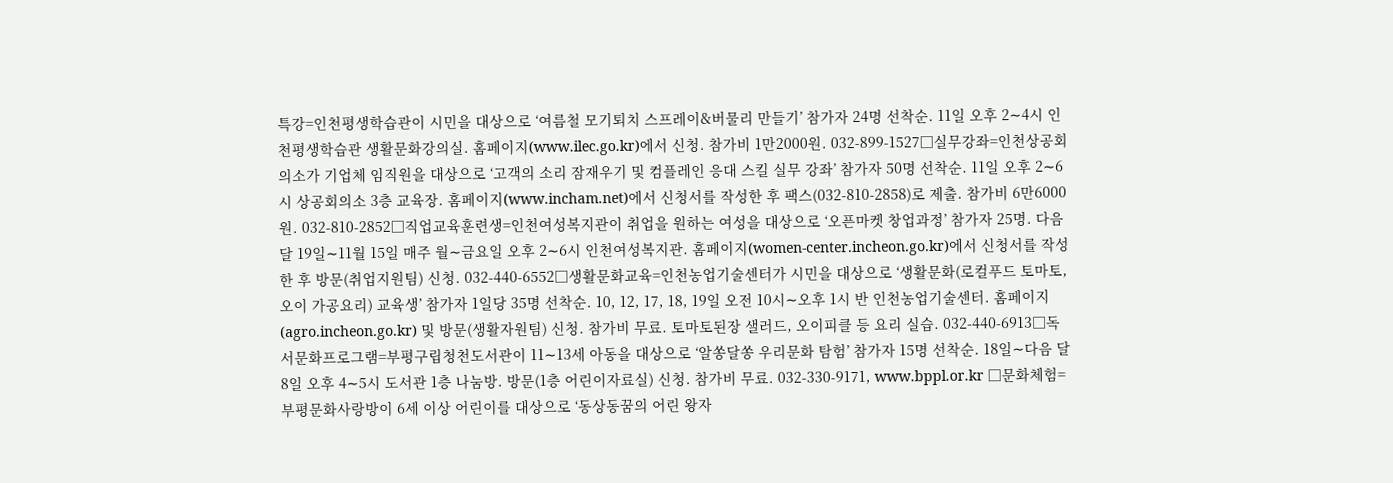특강=인천평생학습관이 시민을 대상으로 ‘여름철 모기퇴치 스프레이&버물리 만들기’ 참가자 24명 선착순. 11일 오후 2∼4시 인천평생학습관 생활문화강의실. 홈페이지(www.ilec.go.kr)에서 신청. 참가비 1만2000원. 032-899-1527□실무강좌=인천상공회의소가 기업체 임직원을 대상으로 ‘고객의 소리 잠재우기 및 컴플레인 응대 스킬 실무 강좌’ 참가자 50명 선착순. 11일 오후 2∼6시 상공회의소 3층 교육장. 홈페이지(www.incham.net)에서 신청서를 작성한 후 팩스(032-810-2858)로 제출. 참가비 6만6000원. 032-810-2852□직업교육훈련생=인천여성복지관이 취업을 원하는 여성을 대상으로 ‘오픈마켓 창업과정’ 참가자 25명. 다음 달 19일∼11월 15일 매주 월∼금요일 오후 2∼6시 인천여성복지관. 홈페이지(women-center.incheon.go.kr)에서 신청서를 작성한 후 방문(취업지원팀) 신청. 032-440-6552□생활문화교육=인천농업기술센터가 시민을 대상으로 ‘생활문화(로컬푸드 토마토, 오이 가공요리) 교육생’ 참가자 1일당 35명 선착순. 10, 12, 17, 18, 19일 오전 10시∼오후 1시 반 인천농업기술센터. 홈페이지(agro.incheon.go.kr) 및 방문(생활자원팀) 신청. 참가비 무료. 토마토된장 샐러드, 오이피클 등 요리 실습. 032-440-6913□독서문화프로그램=부평구립청천도서관이 11∼13세 아동을 대상으로 ‘알쏭달쏭 우리문화 탐험’ 참가자 15명 선착순. 18일∼다음 달 8일 오후 4∼5시 도서관 1층 나눔방. 방문(1층 어린이자료실) 신청. 참가비 무료. 032-330-9171, www.bppl.or.kr □문화체험=부평문화사랑방이 6세 이상 어린이를 대상으로 ‘동상동꿈의 어린 왕자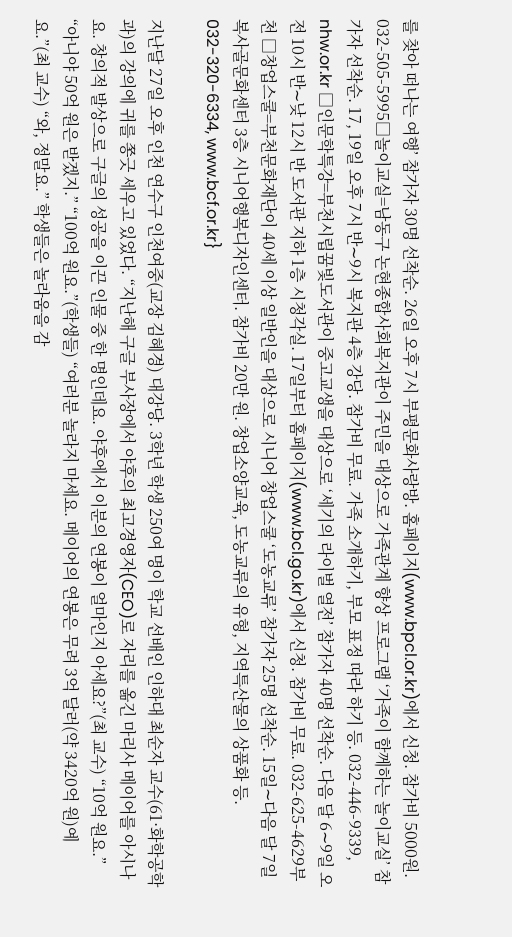를 찾아 떠나는 여행’ 참가자 30명 선착순. 26일 오후 7시 부평문화사랑방. 홈페이지(www.bpcl.or.kr)에서 신청. 참가비 5000원. 032-505-5995□놀이교실=남동구 논현종합사회복지관이 주민을 대상으로 가족관계 향상 프로그램 ‘가족이 함께하는 놀이교실’ 참가자 선착순. 17, 19일 오후 7시 반∼9시 복지관 4층 강당. 참가비 무료. 가족 소개하기, 부모 표정 따라 하기 등. 032-446-9339, nhw.or.kr □인문학특강=부천시립꿈빛도서관이 중고교생을 대상으로 ‘세기의 라이벌 열전’ 참가자 40명 선착순. 다음 달 6∼9일 오전 10시 반∼낮 12시 반 도서관 지하 1층 시청각실. 17일부터 홈페이지(www.bcl.go.kr)에서 신청. 참가비 무료. 032-625-4629부천 □창업스쿨=부천문화재단이 40세 이상 일반인을 대상으로 시니어 창업스쿨 ‘도농교류’ 참가자 25명 선착순. 15일∼다음 달 7일 복사골문화센터 3층 시니어행복디자인센터. 참가비 20만 원. 창업소양교육, 도농교류의 유형, 지역특산물의 상품화 등. 032-320-6334, www.bcf.or.kr}

지난달 27일 오후 인천 연수구 인천여중(교장 김혜경) 대강당. 3학년 학생 250여 명이 학교 선배인 인하대 최순자 교수(61·화학공학과)의 강의에 귀를 쫑긋 세우고 있었다. “지난해 구글 부사장에서 야후의 최고경영자(CEO)로 자리를 옮긴 마리사 메이어를 아시나요. 창의적 발상으로 구글의 성공을 이끈 인물 중 한 명인데요. 야후에서 이분의 연봉이 얼마인지 아세요?”(최 교수) “10억 원요.” “아니야 50억 원은 받겠지.” “100억 원요.”(학생들) “여러분 놀라지 마세요. 메이어의 연봉은 무려 3억 달러(약 3420억 원)예요.”(최 교수) “와, 정말요.” 학생들은 놀라움을 감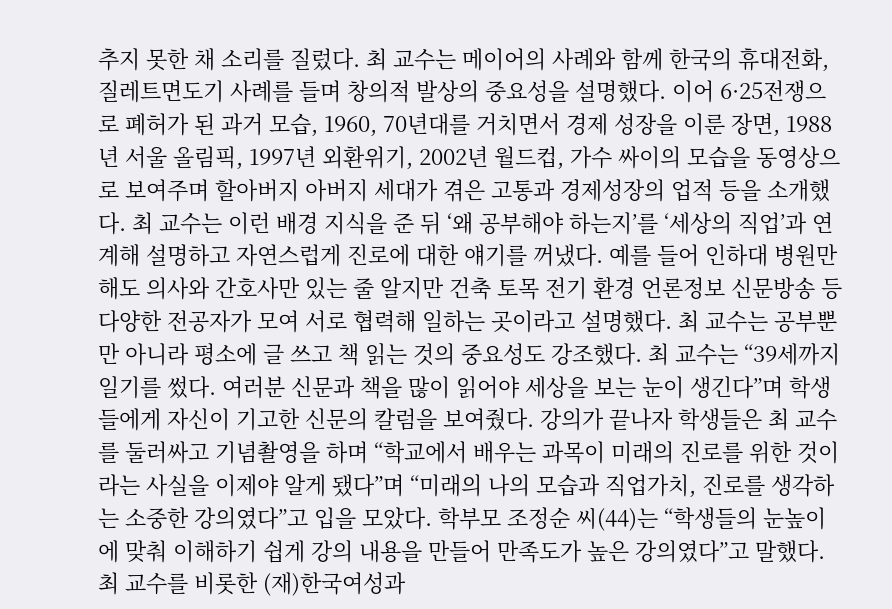추지 못한 채 소리를 질렀다. 최 교수는 메이어의 사례와 함께 한국의 휴대전화, 질레트면도기 사례를 들며 창의적 발상의 중요성을 설명했다. 이어 6·25전쟁으로 폐허가 된 과거 모습, 1960, 70년대를 거치면서 경제 성장을 이룬 장면, 1988년 서울 올림픽, 1997년 외환위기, 2002년 월드컵, 가수 싸이의 모습을 동영상으로 보여주며 할아버지 아버지 세대가 겪은 고통과 경제성장의 업적 등을 소개했다. 최 교수는 이런 배경 지식을 준 뒤 ‘왜 공부해야 하는지’를 ‘세상의 직업’과 연계해 설명하고 자연스럽게 진로에 대한 얘기를 꺼냈다. 예를 들어 인하대 병원만 해도 의사와 간호사만 있는 줄 알지만 건축 토목 전기 환경 언론정보 신문방송 등 다양한 전공자가 모여 서로 협력해 일하는 곳이라고 설명했다. 최 교수는 공부뿐만 아니라 평소에 글 쓰고 책 읽는 것의 중요성도 강조했다. 최 교수는 “39세까지 일기를 썼다. 여러분 신문과 책을 많이 읽어야 세상을 보는 눈이 생긴다”며 학생들에게 자신이 기고한 신문의 칼럼을 보여줬다. 강의가 끝나자 학생들은 최 교수를 둘러싸고 기념촬영을 하며 “학교에서 배우는 과목이 미래의 진로를 위한 것이라는 사실을 이제야 알게 됐다”며 “미래의 나의 모습과 직업가치, 진로를 생각하는 소중한 강의였다”고 입을 모았다. 학부모 조정순 씨(44)는 “학생들의 눈높이에 맞춰 이해하기 쉽게 강의 내용을 만들어 만족도가 높은 강의였다”고 말했다. 최 교수를 비롯한 (재)한국여성과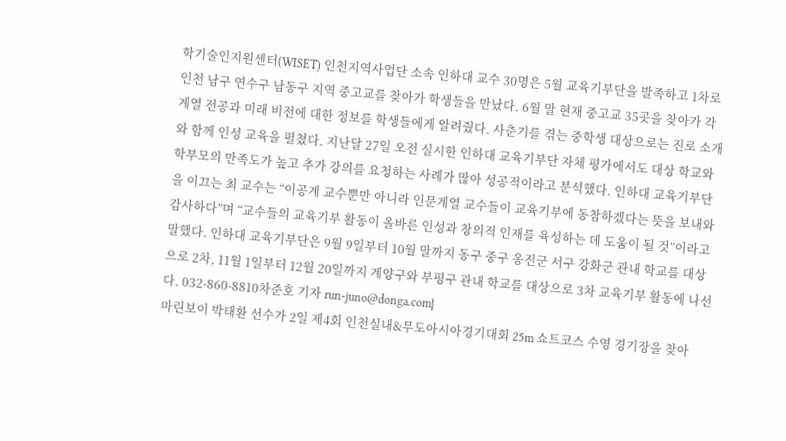학기술인지원센터(WISET) 인천지역사업단 소속 인하대 교수 30명은 5월 교육기부단을 발족하고 1차로 인천 남구 연수구 남동구 지역 중고교를 찾아가 학생들을 만났다. 6월 말 현재 중고교 35곳을 찾아가 각 계열 전공과 미래 비전에 대한 정보를 학생들에게 알려줬다. 사춘기를 겪는 중학생 대상으로는 진로 소개와 함께 인성 교육을 펼쳤다. 지난달 27일 오전 실시한 인하대 교육기부단 자체 평가에서도 대상 학교와 학부모의 만족도가 높고 추가 강의를 요청하는 사례가 많아 성공적이라고 분석했다. 인하대 교육기부단을 이끄는 최 교수는 “이공계 교수뿐만 아니라 인문계열 교수들이 교육기부에 동참하겠다는 뜻을 보내와 감사하다”며 “교수들의 교육기부 활동이 올바른 인성과 창의적 인재를 육성하는 데 도움이 될 것”이라고 말했다. 인하대 교육기부단은 9월 9일부터 10월 말까지 동구 중구 옹진군 서구 강화군 관내 학교를 대상으로 2차, 11월 1일부터 12월 20일까지 계양구와 부평구 관내 학교를 대상으로 3차 교육기부 활동에 나선다. 032-860-8810차준호 기자 run-juno@donga.com}
마린보이 박태환 선수가 2일 제4회 인천실내&무도아시아경기대회 25m 쇼트코스 수영 경기장을 찾아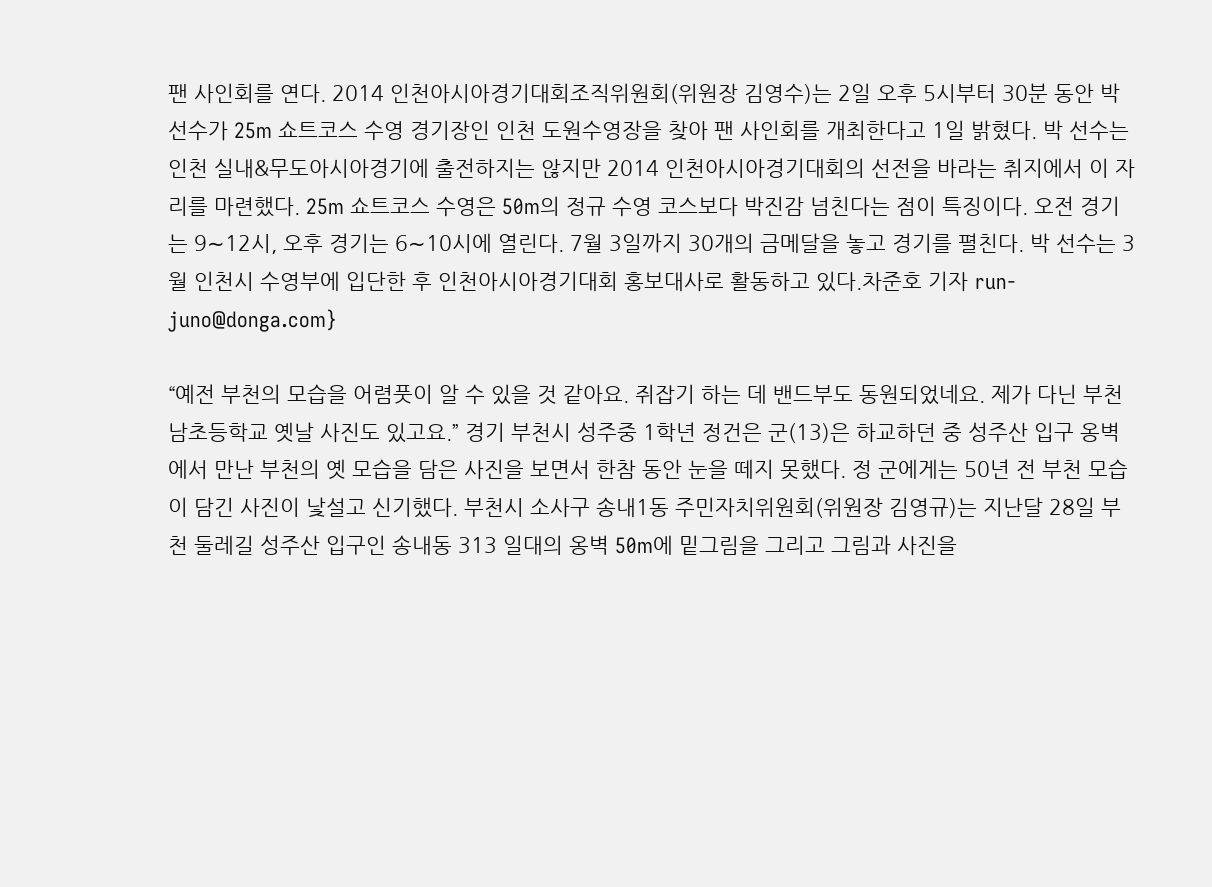팬 사인회를 연다. 2014 인천아시아경기대회조직위원회(위원장 김영수)는 2일 오후 5시부터 30분 동안 박 선수가 25m 쇼트코스 수영 경기장인 인천 도원수영장을 찾아 팬 사인회를 개최한다고 1일 밝혔다. 박 선수는 인천 실내&무도아시아경기에 출전하지는 않지만 2014 인천아시아경기대회의 선전을 바라는 취지에서 이 자리를 마련했다. 25m 쇼트코스 수영은 50m의 정규 수영 코스보다 박진감 넘친다는 점이 특징이다. 오전 경기는 9∼12시, 오후 경기는 6∼10시에 열린다. 7월 3일까지 30개의 금메달을 놓고 경기를 펼친다. 박 선수는 3월 인천시 수영부에 입단한 후 인천아시아경기대회 홍보대사로 활동하고 있다.차준호 기자 run-juno@donga.com}

“예전 부천의 모습을 어렴풋이 알 수 있을 것 같아요. 쥐잡기 하는 데 밴드부도 동원되었네요. 제가 다닌 부천 남초등학교 옛날 사진도 있고요.” 경기 부천시 성주중 1학년 정건은 군(13)은 하교하던 중 성주산 입구 옹벽에서 만난 부천의 옛 모습을 담은 사진을 보면서 한참 동안 눈을 떼지 못했다. 정 군에게는 50년 전 부천 모습이 담긴 사진이 낯설고 신기했다. 부천시 소사구 송내1동 주민자치위원회(위원장 김영규)는 지난달 28일 부천 둘레길 성주산 입구인 송내동 313 일대의 옹벽 50m에 밑그림을 그리고 그림과 사진을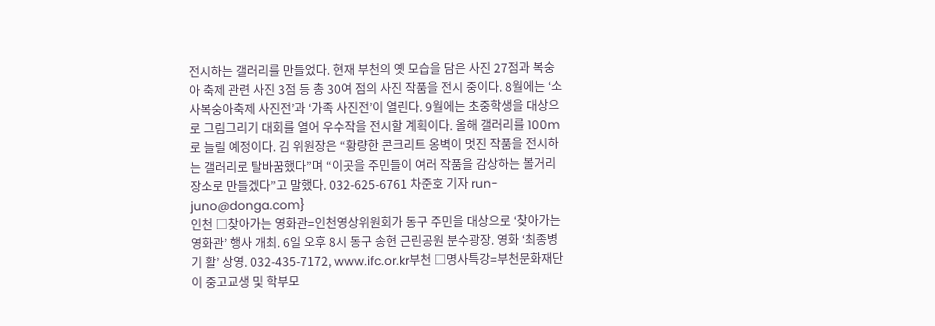전시하는 갤러리를 만들었다. 현재 부천의 옛 모습을 담은 사진 27점과 복숭아 축제 관련 사진 3점 등 총 30여 점의 사진 작품을 전시 중이다. 8월에는 ‘소사복숭아축제 사진전’과 ‘가족 사진전’이 열린다. 9월에는 초중학생을 대상으로 그림그리기 대회를 열어 우수작을 전시할 계획이다. 올해 갤러리를 100m로 늘릴 예정이다. 김 위원장은 “황량한 콘크리트 옹벽이 멋진 작품을 전시하는 갤러리로 탈바꿈했다”며 “이곳을 주민들이 여러 작품을 감상하는 볼거리 장소로 만들겠다”고 말했다. 032-625-6761 차준호 기자 run-juno@donga.com}
인천 □찾아가는 영화관=인천영상위원회가 동구 주민을 대상으로 ‘찾아가는 영화관’ 행사 개최. 6일 오후 8시 동구 송현 근린공원 분수광장. 영화 ‘최종병기 활’ 상영. 032-435-7172, www.ifc.or.kr부천 □명사특강=부천문화재단이 중고교생 및 학부모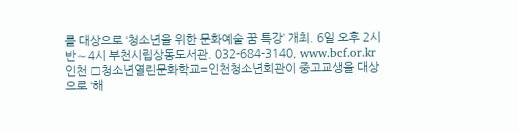를 대상으로 ‘청소년을 위한 문화예술 꿈 특강’ 개최. 6일 오후 2시 반∼4시 부천시립상동도서관. 032-684-3140, www.bcf.or.kr 인천 □청소년열린문화학교=인천청소년회관이 중고교생을 대상으로 ‘해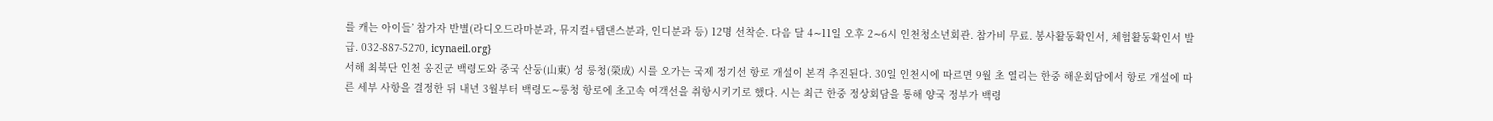를 캐는 아이들’ 참가자 반별(라디오드라마분과, 뮤지컬+탭댄스분과, 인디분과 등) 12명 선착순. 다음 달 4∼11일 오후 2∼6시 인천청소년회관. 참가비 무료. 봉사활동확인서, 체험활동확인서 발급. 032-887-5270, icynaeil.org}
서해 최북단 인천 옹진군 백령도와 중국 산둥(山東) 성 룽청(榮成) 시를 오가는 국제 정기선 항로 개설이 본격 추진된다. 30일 인천시에 따르면 9월 초 열리는 한중 해운회담에서 항로 개설에 따른 세부 사항을 결정한 뒤 내년 3월부터 백령도∼룽청 항로에 초고속 여객선을 취항시키기로 했다. 시는 최근 한중 정상회담을 통해 양국 정부가 백령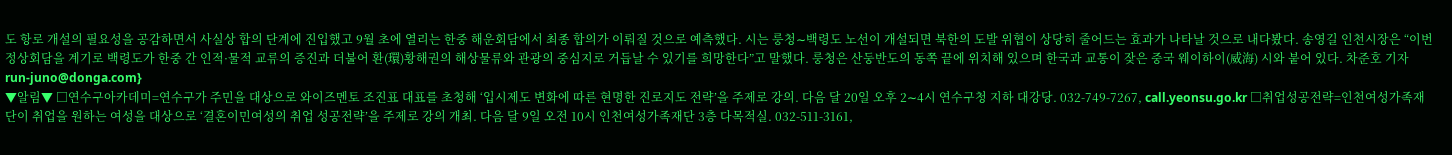도 항로 개설의 필요성을 공감하면서 사실상 합의 단계에 진입했고 9월 초에 열리는 한중 해운회담에서 최종 합의가 이뤄질 것으로 예측했다. 시는 룽청∼백령도 노선이 개설되면 북한의 도발 위협이 상당히 줄어드는 효과가 나타날 것으로 내다봤다. 송영길 인천시장은 “이번 정상회담을 계기로 백령도가 한중 간 인적·물적 교류의 증진과 더불어 환(環)황해권의 해상물류와 관광의 중심지로 거듭날 수 있기를 희망한다”고 말했다. 룽청은 산둥반도의 동쪽 끝에 위치해 있으며 한국과 교통이 잦은 중국 웨이하이(威海) 시와 붙어 있다. 차준호 기자 run-juno@donga.com}
▼알림▼ □연수구아카데미=연수구가 주민을 대상으로 와이즈멘토 조진표 대표를 초청해 ‘입시제도 변화에 따른 현명한 진로지도 전략’을 주제로 강의. 다음 달 20일 오후 2∼4시 연수구청 지하 대강당. 032-749-7267, call.yeonsu.go.kr □취업성공전략=인천여성가족재단이 취업을 원하는 여성을 대상으로 ‘결혼이민여성의 취업 성공전략’을 주제로 강의 개최. 다음 달 9일 오전 10시 인천여성가족재단 3층 다목적실. 032-511-3161,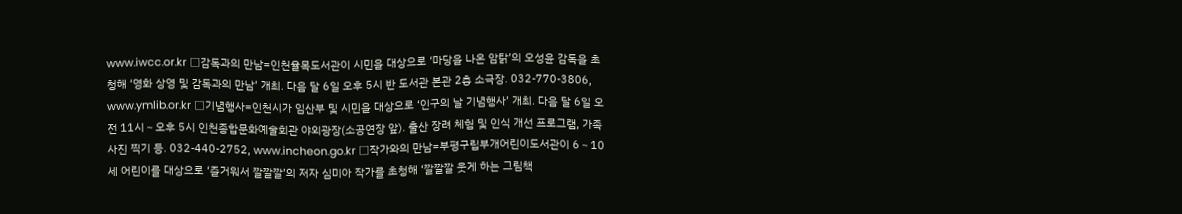www.iwcc.or.kr □감독과의 만남=인천율목도서관이 시민을 대상으로 ‘마당을 나온 암탉’의 오성윤 감독을 초청해 ‘영화 상영 및 감독과의 만남’ 개최. 다음 달 6일 오후 5시 반 도서관 본관 2층 소극장. 032-770-3806, www.ymlib.or.kr □기념행사=인천시가 임산부 및 시민을 대상으로 ‘인구의 날 기념행사’ 개최. 다음 달 6일 오전 11시∼오후 5시 인천종합문화예술회관 야외광장(소공연장 앞). 출산 장려 체험 및 인식 개선 프로그램, 가족사진 찍기 등. 032-440-2752, www.incheon.go.kr □작가와의 만남=부평구립부개어린이도서관이 6∼10세 어린이를 대상으로 ‘즐거워서 깔깔깔’의 저자 심미아 작가를 초청해 ‘깔깔깔 웃게 하는 그림책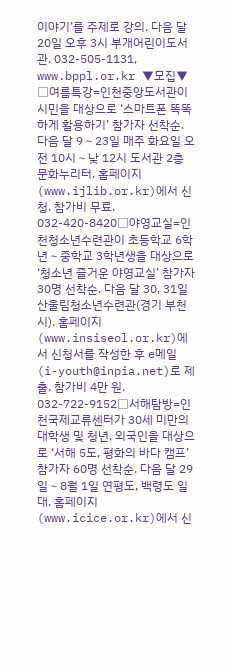이야기’를 주제로 강의. 다음 달 20일 오후 3시 부개어린이도서관. 032-505-1131, www.bppl.or.kr ▼모집▼ □여름특강=인천중앙도서관이 시민을 대상으로 ‘스마트폰 똑똑하게 활용하기’ 참가자 선착순. 다음 달 9∼23일 매주 화요일 오전 10시∼낮 12시 도서관 2층 문화누리터. 홈페이지(www.ijlib.or.kr)에서 신청. 참가비 무료. 032-420-8420□야영교실=인천청소년수련관이 초등학교 6학년∼중학교 3학년생을 대상으로 ‘청소년 즐거운 야영교실’ 참가자 30명 선착순. 다음 달 30, 31일 산울림청소년수련관(경기 부천시). 홈페이지(www.insiseol.or.kr)에서 신청서를 작성한 후 e메일(i-youth@inpia.net)로 제출. 참가비 4만 원. 032-722-9152□서해탐방=인천국제교류센터가 30세 미만의 대학생 및 청년, 외국인을 대상으로 ‘서해 5도, 평화의 바다 캠프’ 참가자 60명 선착순. 다음 달 29일∼8월 1일 연평도, 백령도 일대. 홈페이지(www.icice.or.kr)에서 신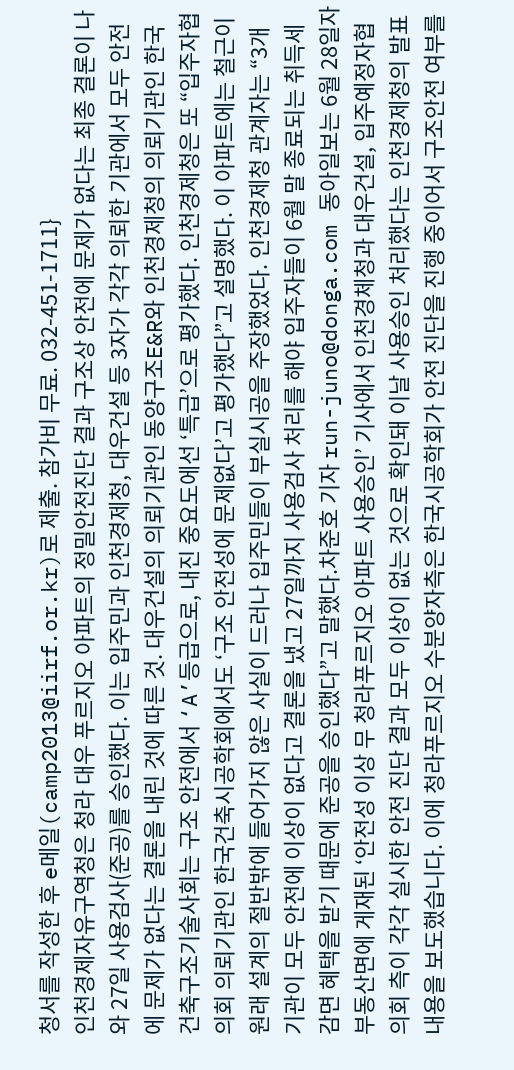청서를 작성한 후 e메일(camp2013@iirf.or.kr)로 제출. 참가비 무료. 032-451-1711}
인천경제자유구역청은 청라 대우 푸르지오 아파트의 정밀안전진단 결과 구조상 안전에 문제가 없다는 최종 결론이 나와 27일 사용검사(준공)를 승인했다. 이는 입주민과 인천경제청, 대우건설 등 3자가 각각 의뢰한 기관에서 모두 안전에 문제가 없다는 결론을 내린 것에 따른 것. 대우건설의 의뢰기관인 동양구조E&R와 인천경제청의 의뢰기관인 한국건축구조기술사회는 구조 안전에서 ‘A’등급으로, 내진 중요도에선 ‘특급’으로 평가했다. 인천경제청은 또 “입주자협의회 의뢰기관인 한국건축시공학회에서도 ‘구조 안전성에 문제없다’고 평가했다”고 설명했다. 이 아파트에는 철근이 원래 설계의 절반밖에 들어가지 않은 사실이 드러나 입주민들이 부실시공을 주장했었다. 인천경제청 관계자는 “3개 기관이 모두 안전에 이상이 없다고 결론을 냈고 27일까지 사용검사 처리를 해야 입주자들이 6월 말 종료되는 취득세 감면 혜택을 받기 때문에 준공을 승인했다”고 말했다.차준호 기자 run-juno@donga.com 동아일보는 6월 28일자 부동산면에 게재된 ‘안전성 이상 무 청라푸르지오 아파트 사용승인’ 기사에서 인천경체청과 대우건설, 입주예정자협의회 측이 각각 실시한 안전 진단 결과 모두 이상이 없는 것으로 확인돼 이날 사용승인 처리했다는 인천경제청의 발표 내용을 보도했습니다. 이에 청라푸르지오 수분양자측은 한국시공학회가 안전 진단을 진행 중이어서 구조안전 여부를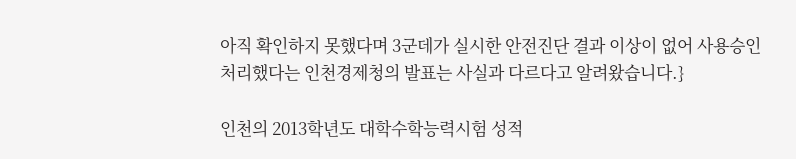아직 확인하지 못했다며 3군데가 실시한 안전진단 결과 이상이 없어 사용승인 처리했다는 인천경제청의 발표는 사실과 다르다고 알려왔습니다.}

인천의 2013학년도 대학수학능력시험 성적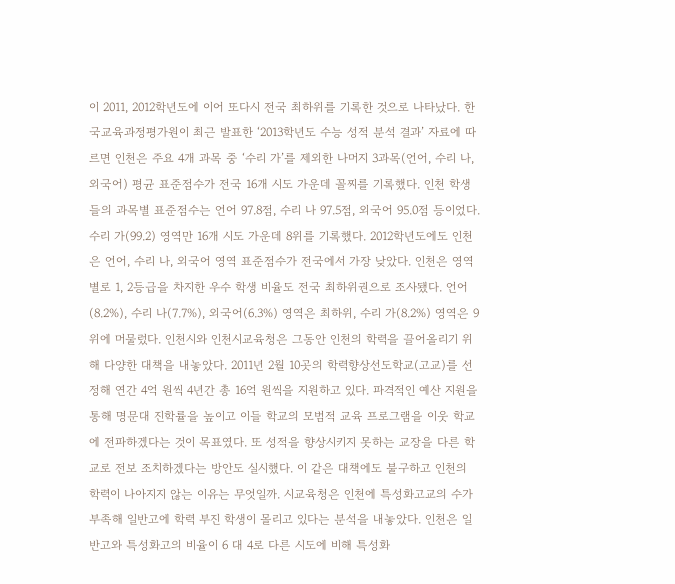이 2011, 2012학년도에 이어 또다시 전국 최하위를 기록한 것으로 나타났다. 한국교육과정평가원이 최근 발표한 ‘2013학년도 수능 성적 분석 결과’ 자료에 따르면 인천은 주요 4개 과목 중 ‘수리 가’를 제외한 나머지 3과목(언어, 수리 나, 외국어) 평균 표준점수가 전국 16개 시도 가운데 꼴찌를 기록했다. 인천 학생들의 과목별 표준점수는 언어 97.8점, 수리 나 97.5점, 외국어 95.0점 등이었다. 수리 가(99.2) 영역만 16개 시도 가운데 8위를 기록했다. 2012학년도에도 인천은 언어, 수리 나, 외국어 영역 표준점수가 전국에서 가장 낮았다. 인천은 영역별로 1, 2등급을 차지한 우수 학생 비율도 전국 최하위권으로 조사됐다. 언어(8.2%), 수리 나(7.7%), 외국어(6.3%) 영역은 최하위, 수리 가(8.2%) 영역은 9위에 머물렀다. 인천시와 인천시교육청은 그동안 인천의 학력을 끌어올리기 위해 다양한 대책을 내놓았다. 2011년 2월 10곳의 학력향상선도학교(고교)를 선정해 연간 4억 원씩 4년간 총 16억 원씩을 지원하고 있다. 파격적인 예산 지원을 통해 명문대 진학률을 높이고 이들 학교의 모범적 교육 프로그램을 이웃 학교에 전파하겠다는 것이 목표였다. 또 성적을 향상시키지 못하는 교장을 다른 학교로 전보 조치하겠다는 방안도 실시했다. 이 같은 대책에도 불구하고 인천의 학력이 나아지지 않는 이유는 무엇일까. 시교육청은 인천에 특성화고교의 수가 부족해 일반고에 학력 부진 학생이 몰리고 있다는 분석을 내놓았다. 인천은 일반고와 특성화고의 비율이 6 대 4로 다른 시도에 비해 특성화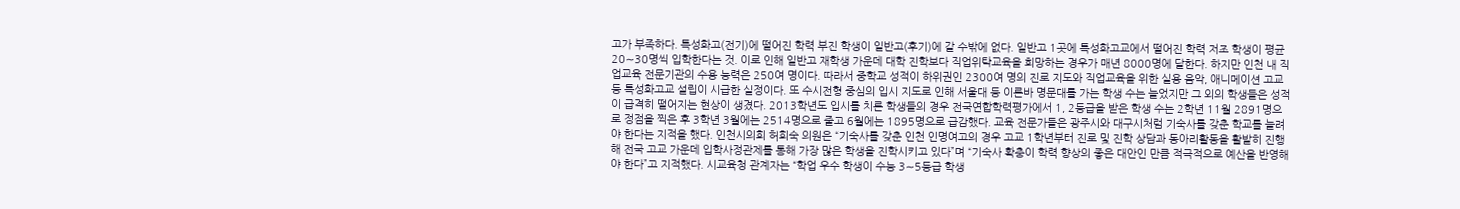고가 부족하다. 특성화고(전기)에 떨어진 학력 부진 학생이 일반고(후기)에 갈 수밖에 없다. 일반고 1곳에 특성화고교에서 떨어진 학력 저조 학생이 평균 20∼30명씩 입학한다는 것. 이로 인해 일반고 재학생 가운데 대학 진학보다 직업위탁교육을 희망하는 경우가 매년 8000명에 달한다. 하지만 인천 내 직업교육 전문기관의 수용 능력은 250여 명이다. 따라서 중학교 성적이 하위권인 2300여 명의 진로 지도와 직업교육을 위한 실용 음악, 애니메이션 고교 등 특성화고교 설립이 시급한 실정이다. 또 수시전형 중심의 입시 지도로 인해 서울대 등 이른바 명문대를 가는 학생 수는 늘었지만 그 외의 학생들은 성적이 급격히 떨어지는 현상이 생겼다. 2013학년도 입시를 치른 학생들의 경우 전국연합학력평가에서 1, 2등급을 받은 학생 수는 2학년 11월 2891명으로 정점을 찍은 후 3학년 3월에는 2514명으로 줄고 6월에는 1895명으로 급감했다. 교육 전문가들은 광주시와 대구시처럼 기숙사를 갖춘 학교를 늘려야 한다는 지적을 했다. 인천시의회 허회숙 의원은 “기숙사를 갖춘 인천 인명여고의 경우 고교 1학년부터 진로 및 진학 상담과 동아리활동을 활발히 진행해 전국 고교 가운데 입학사정관제를 통해 가장 많은 학생을 진학시키고 있다”며 “기숙사 확충이 학력 향상의 좋은 대안인 만큼 적극적으로 예산을 반영해야 한다”고 지적했다. 시교육청 관계자는 “학업 우수 학생이 수능 3∼5등급 학생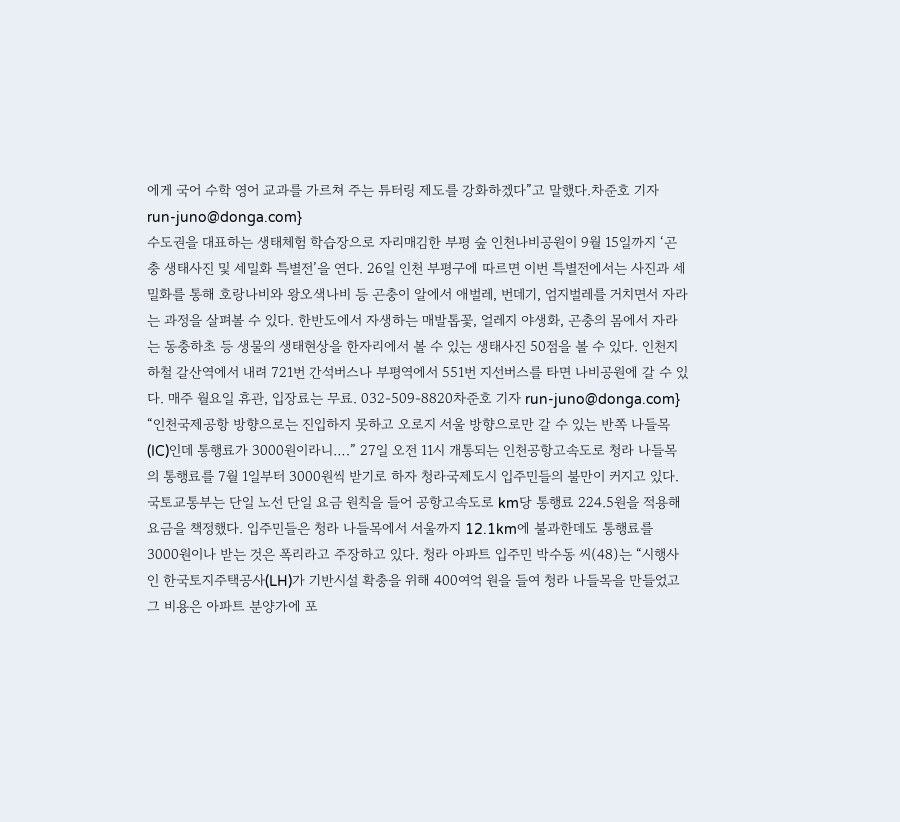에게 국어 수학 영어 교과를 가르쳐 주는 튜터링 제도를 강화하겠다”고 말했다.차준호 기자 run-juno@donga.com}
수도권을 대표하는 생태체험 학습장으로 자리매김한 부평 숲 인천나비공원이 9월 15일까지 ‘곤충 생태사진 및 세밀화 특별전’을 연다. 26일 인천 부평구에 따르면 이번 특별전에서는 사진과 세밀화를 통해 호랑나비와 왕오색나비 등 곤충이 알에서 애벌레, 번데기, 엄지벌레를 거치면서 자라는 과정을 살펴볼 수 있다. 한반도에서 자생하는 매발톱꽃, 얼레지 야생화, 곤충의 몸에서 자라는 동충하초 등 생물의 생태현상을 한자리에서 볼 수 있는 생태사진 50점을 볼 수 있다. 인천지하철 갈산역에서 내려 721번 간석버스나 부평역에서 551번 지선버스를 타면 나비공원에 갈 수 있다. 매주 월요일 휴관, 입장료는 무료. 032-509-8820차준호 기자 run-juno@donga.com}
“인천국제공항 방향으로는 진입하지 못하고 오로지 서울 방향으로만 갈 수 있는 반쪽 나들목(IC)인데 통행료가 3000원이라니….” 27일 오전 11시 개통되는 인천공항고속도로 청라 나들목의 통행료를 7월 1일부터 3000원씩 받기로 하자 청라국제도시 입주민들의 불만이 커지고 있다. 국토교통부는 단일 노선 단일 요금 원칙을 들어 공항고속도로 km당 통행료 224.5원을 적용해 요금을 책정했다. 입주민들은 청라 나들목에서 서울까지 12.1km에 불과한데도 통행료를 3000원이나 받는 것은 폭리라고 주장하고 있다. 청라 아파트 입주민 박수동 씨(48)는 “시행사인 한국토지주택공사(LH)가 기반시설 확충을 위해 400여억 원을 들여 청라 나들목을 만들었고 그 비용은 아파트 분양가에 포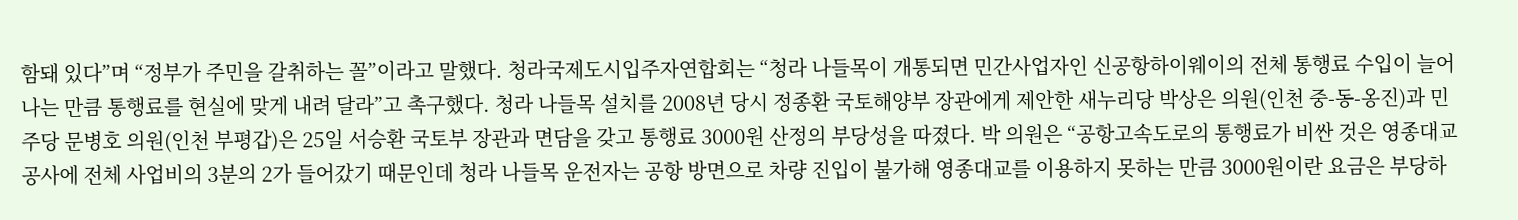함돼 있다”며 “정부가 주민을 갈취하는 꼴”이라고 말했다. 청라국제도시입주자연합회는 “청라 나들목이 개통되면 민간사업자인 신공항하이웨이의 전체 통행료 수입이 늘어나는 만큼 통행료를 현실에 맞게 내려 달라”고 촉구했다. 청라 나들목 설치를 2008년 당시 정종환 국토해양부 장관에게 제안한 새누리당 박상은 의원(인천 중-동-옹진)과 민주당 문병호 의원(인천 부평갑)은 25일 서승환 국토부 장관과 면담을 갖고 통행료 3000원 산정의 부당성을 따졌다. 박 의원은 “공항고속도로의 통행료가 비싼 것은 영종대교 공사에 전체 사업비의 3분의 2가 들어갔기 때문인데 청라 나들목 운전자는 공항 방면으로 차량 진입이 불가해 영종대교를 이용하지 못하는 만큼 3000원이란 요금은 부당하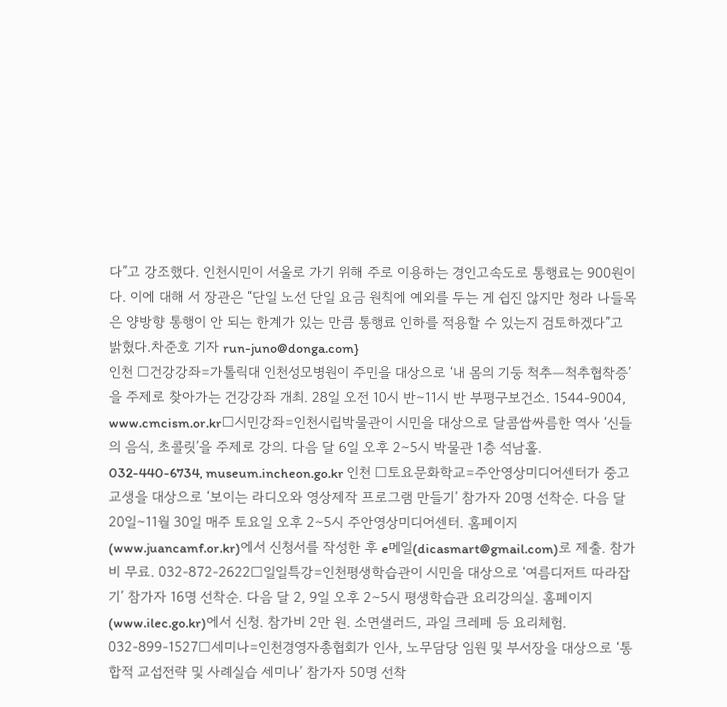다”고 강조했다. 인천시민이 서울로 가기 위해 주로 이용하는 경인고속도로 통행료는 900원이다. 이에 대해 서 장관은 “단일 노선 단일 요금 원칙에 예외를 두는 게 쉽진 않지만 청라 나들목은 양방향 통행이 안 되는 한계가 있는 만큼 통행료 인하를 적용할 수 있는지 검토하겠다”고 밝혔다.차준호 기자 run-juno@donga.com}
인천 □건강강좌=가톨릭대 인천성모병원이 주민을 대상으로 ‘내 몸의 기둥 척추―척추협착증’을 주제로 찾아가는 건강강좌 개최. 28일 오전 10시 반∼11시 반 부평구보건소. 1544-9004, www.cmcism.or.kr□시민강좌=인천시립박물관이 시민을 대상으로 달콤쌉싸름한 역사 ‘신들의 음식, 초콜릿’을 주제로 강의. 다음 달 6일 오후 2∼5시 박물관 1층 석남홀. 032-440-6734, museum.incheon.go.kr 인천 □토요문화학교=주안영상미디어센터가 중고교생을 대상으로 ‘보이는 라디오와 영상제작 프로그램 만들기’ 참가자 20명 선착순. 다음 달 20일∼11월 30일 매주 토요일 오후 2∼5시 주안영상미디어센터. 홈페이지(www.juancamf.or.kr)에서 신청서를 작성한 후 e메일(dicasmart@gmail.com)로 제출. 참가비 무료. 032-872-2622□일일특강=인천평생학습관이 시민을 대상으로 ‘여름디저트 따라잡기’ 참가자 16명 선착순. 다음 달 2, 9일 오후 2∼5시 평생학습관 요리강의실. 홈페이지(www.ilec.go.kr)에서 신청. 참가비 2만 원. 소면샐러드, 과일 크레페 등 요리체험. 032-899-1527□세미나=인천경영자총협회가 인사, 노무담당 임원 및 부서장을 대상으로 ‘통합적 교섭전략 및 사례실습 세미나’ 참가자 50명 선착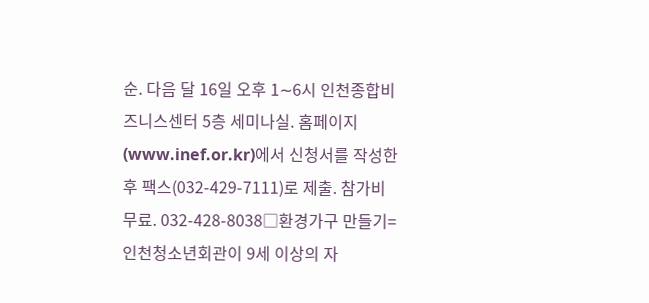순. 다음 달 16일 오후 1∼6시 인천종합비즈니스센터 5층 세미나실. 홈페이지(www.inef.or.kr)에서 신청서를 작성한 후 팩스(032-429-7111)로 제출. 참가비 무료. 032-428-8038□환경가구 만들기=인천청소년회관이 9세 이상의 자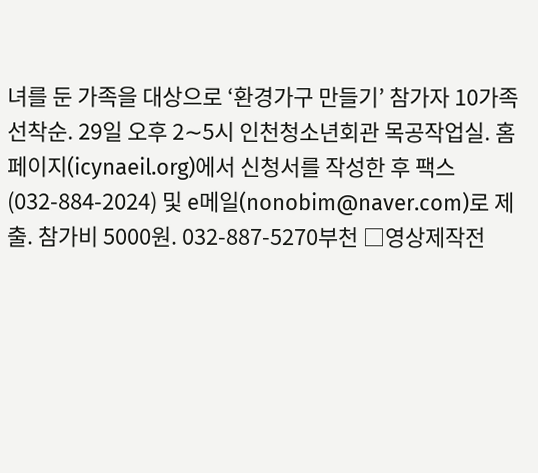녀를 둔 가족을 대상으로 ‘환경가구 만들기’ 참가자 10가족 선착순. 29일 오후 2∼5시 인천청소년회관 목공작업실. 홈페이지(icynaeil.org)에서 신청서를 작성한 후 팩스(032-884-2024) 및 e메일(nonobim@naver.com)로 제출. 참가비 5000원. 032-887-5270부천 □영상제작전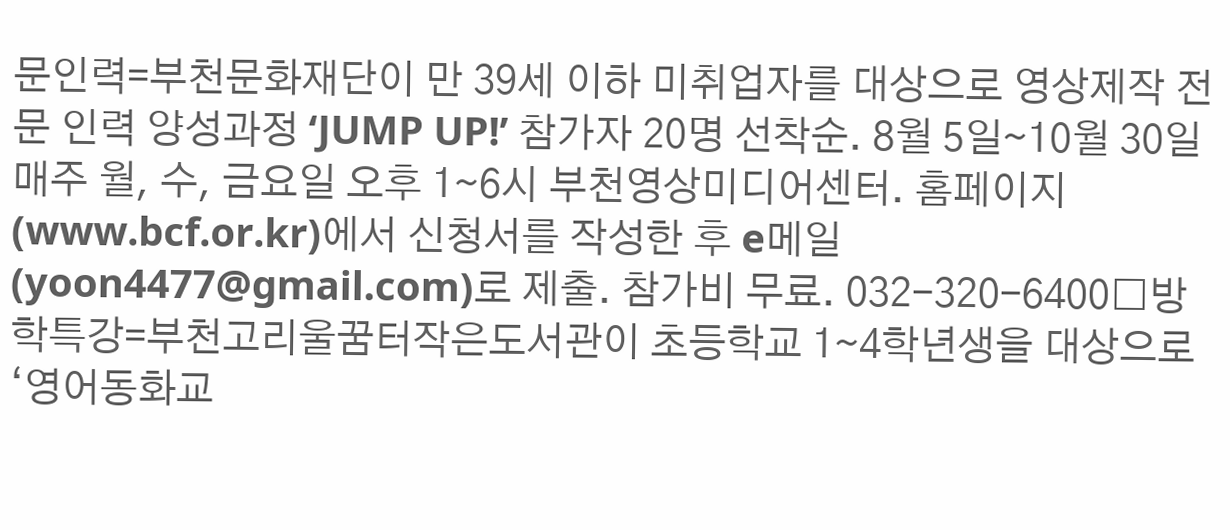문인력=부천문화재단이 만 39세 이하 미취업자를 대상으로 영상제작 전문 인력 양성과정 ‘JUMP UP!’ 참가자 20명 선착순. 8월 5일∼10월 30일 매주 월, 수, 금요일 오후 1∼6시 부천영상미디어센터. 홈페이지(www.bcf.or.kr)에서 신청서를 작성한 후 e메일(yoon4477@gmail.com)로 제출. 참가비 무료. 032-320-6400□방학특강=부천고리울꿈터작은도서관이 초등학교 1∼4학년생을 대상으로 ‘영어동화교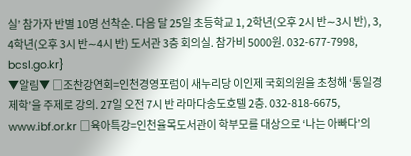실’ 참가자 반별 10명 선착순. 다음 달 25일 초등학교 1, 2학년(오후 2시 반∼3시 반), 3, 4학년(오후 3시 반∼4시 반) 도서관 3층 회의실. 참가비 5000원. 032-677-7998, bcsl.go.kr}
▼알림▼ □조찬강연회=인천경영포럼이 새누리당 이인제 국회의원을 초청해 ‘통일경제학’을 주제로 강의. 27일 오전 7시 반 라마다송도호텔 2층. 032-818-6675, www.ibf.or.kr □육아특강=인천율목도서관이 학부모를 대상으로 ‘나는 아빠다’의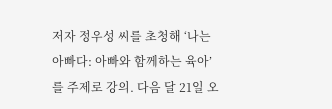저자 정우성 씨를 초청해 ‘나는 아빠다: 아빠와 함께하는 육아’를 주제로 강의. 다음 달 21일 오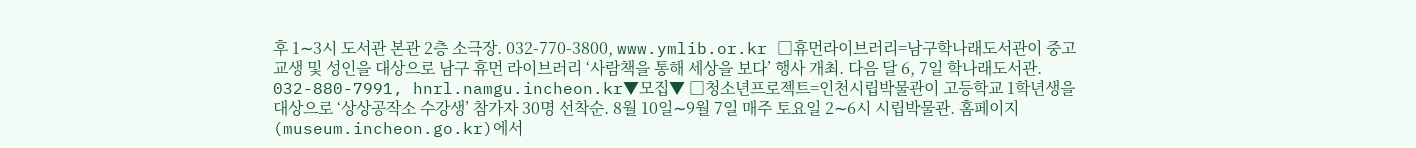후 1∼3시 도서관 본관 2층 소극장. 032-770-3800, www.ymlib.or.kr □휴먼라이브러리=남구학나래도서관이 중고교생 및 성인을 대상으로 남구 휴먼 라이브러리 ‘사람책을 통해 세상을 보다’ 행사 개최. 다음 달 6, 7일 학나래도서관. 032-880-7991, hnrl.namgu.incheon.kr▼모집▼ □청소년프로젝트=인천시립박물관이 고등학교 1학년생을 대상으로 ‘상상공작소 수강생’ 참가자 30명 선착순. 8월 10일∼9월 7일 매주 토요일 2∼6시 시립박물관. 홈페이지(museum.incheon.go.kr)에서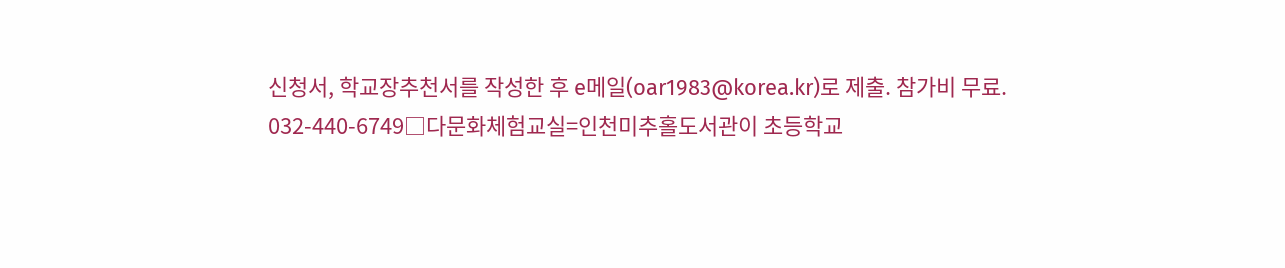신청서, 학교장추천서를 작성한 후 e메일(oar1983@korea.kr)로 제출. 참가비 무료. 032-440-6749□다문화체험교실=인천미추홀도서관이 초등학교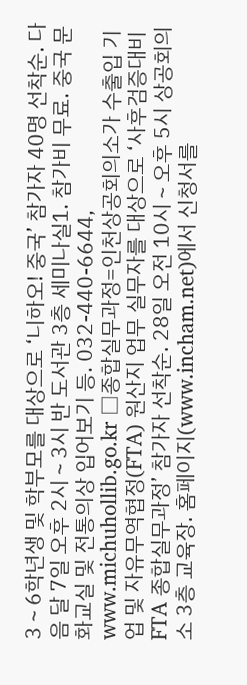3∼6학년생 및 학부모를 대상으로 ‘니하오! 중국’ 참가자 40명 선착순. 다음 달 7일 오후 2시∼3시 반 도서관 3층 세미나실1. 참가비 무료. 중국 문화교실 및 전통의상 입어보기 등. 032-440-6644, www.michuhollib.go.kr □종합실무과정=인천상공회의소가 수출입 기업 및 자유무역협정(FTA) 원산지 업무 실무자를 대상으로 ‘사후검증대비 FTA 종합실무과정’ 참가자 선착순. 28일 오전 10시∼오후 5시 상공회의소 3층 교육장. 홈페이지(www.incham.net)에서 신청서를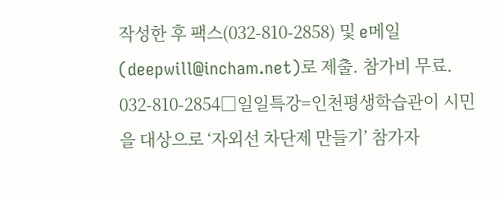작성한 후 팩스(032-810-2858) 및 e메일(deepwill@incham.net)로 제출. 참가비 무료. 032-810-2854□일일특강=인천평생학습관이 시민을 대상으로 ‘자외선 차단제 만들기’ 참가자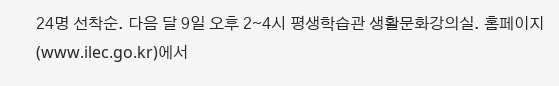24명 선착순. 다음 달 9일 오후 2∼4시 평생학습관 생활문화강의실. 홈페이지(www.ilec.go.kr)에서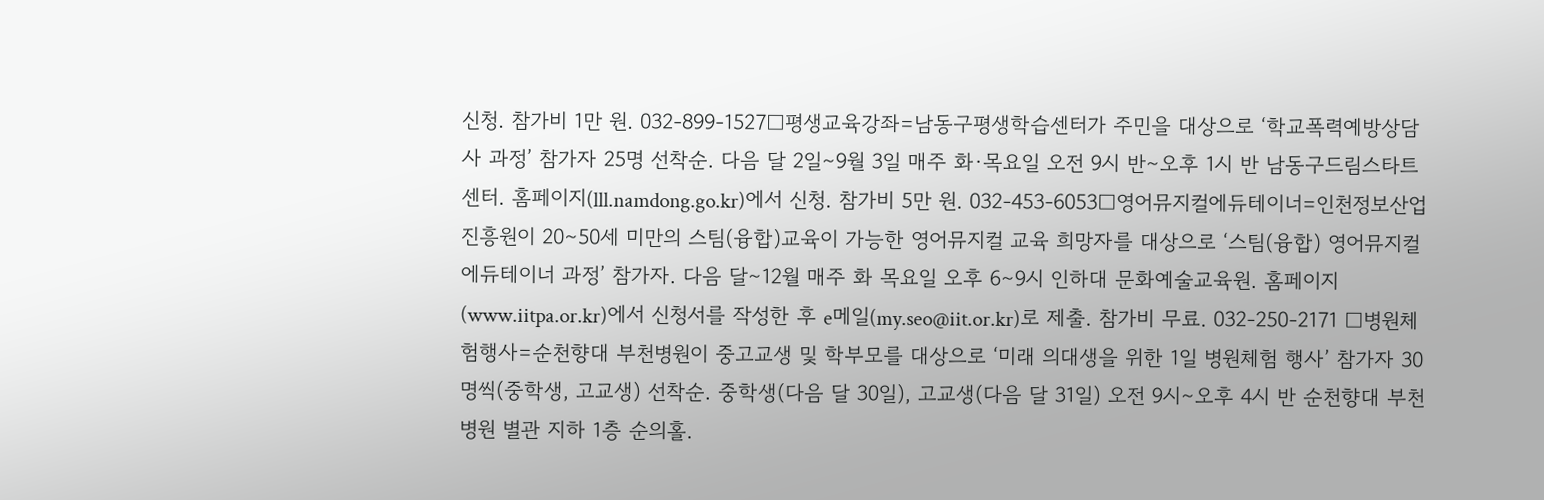신청. 참가비 1만 원. 032-899-1527□평생교육강좌=남동구평생학습센터가 주민을 대상으로 ‘학교폭력예방상담사 과정’ 참가자 25명 선착순. 다음 달 2일∼9월 3일 매주 화·목요일 오전 9시 반∼오후 1시 반 남동구드림스타트센터. 홈페이지(lll.namdong.go.kr)에서 신청. 참가비 5만 원. 032-453-6053□영어뮤지컬에듀테이너=인천정보산업진흥원이 20∼50세 미만의 스팀(융합)교육이 가능한 영어뮤지컬 교육 희망자를 대상으로 ‘스팀(융합) 영어뮤지컬 에듀테이너 과정’ 참가자. 다음 달∼12월 매주 화 목요일 오후 6∼9시 인하대 문화예술교육원. 홈페이지(www.iitpa.or.kr)에서 신청서를 작성한 후 e메일(my.seo@iit.or.kr)로 제출. 참가비 무료. 032-250-2171 □병원체험행사=순천향대 부천병원이 중고교생 및 학부모를 대상으로 ‘미래 의대생을 위한 1일 병원체험 행사’ 참가자 30명씩(중학생, 고교생) 선착순. 중학생(다음 달 30일), 고교생(다음 달 31일) 오전 9시∼오후 4시 반 순천향대 부천병원 별관 지하 1층 순의홀.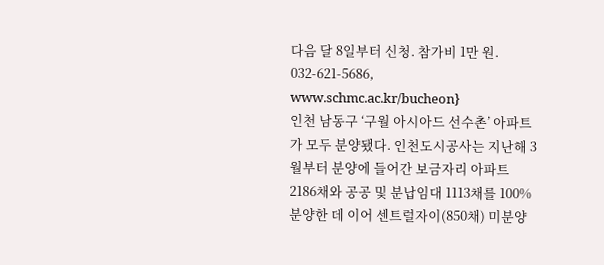다음 달 8일부터 신청. 참가비 1만 원. 032-621-5686, www.schmc.ac.kr/bucheon}
인천 남동구 ‘구월 아시아드 선수촌’ 아파트가 모두 분양됐다. 인천도시공사는 지난해 3월부터 분양에 들어간 보금자리 아파트 2186채와 공공 및 분납임대 1113채를 100% 분양한 데 이어 센트럴자이(850채) 미분양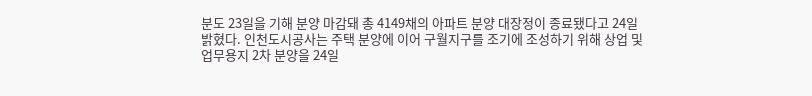분도 23일을 기해 분양 마감돼 총 4149채의 아파트 분양 대장정이 종료됐다고 24일 밝혔다. 인천도시공사는 주택 분양에 이어 구월지구를 조기에 조성하기 위해 상업 및 업무용지 2차 분양을 24일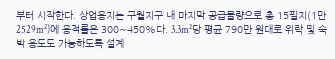부터 시작한다. 상업용지는 구월지구 내 마지막 공급물량으로 총 15필지(1만2529m²)에 용적률은 300∼450%다. 3.3m²당 평균 790만 원대로 위락 및 숙박 용도도 가능하도록 설계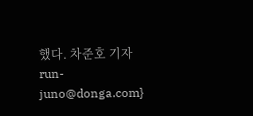했다. 차준호 기자 run-juno@donga.com}